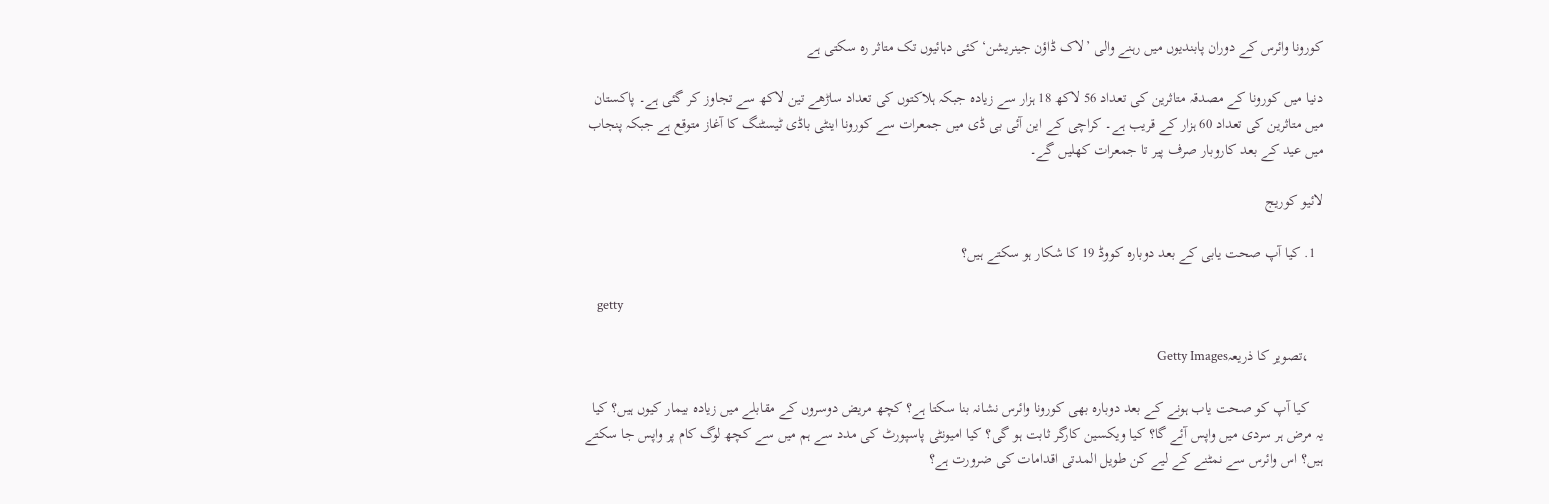کورونا وائرس کے دوران پابندیوں میں رہنے والی ’لاک ڈاؤن جینریشن‘ کئی دہائیوں تک متاثر رہ سکتی ہے

دنیا میں کورونا کے مصدقہ متاثرین کی تعداد 56 لاکھ 18 ہزار سے زیادہ جبکہ ہلاکتوں کی تعداد ساڑھے تین لاکھ سے تجاوز کر گئی ہے۔ پاکستان میں متاثرین کی تعداد 60 ہزار کے قریب ہے۔ کراچی کے این آئی بی ڈی میں جمعرات سے کورونا اینٹی باڈی ٹیسٹنگ کا آغاز متوقع ہے جبکہ پنجاب میں عید کے بعد کاروبار صرف پیر تا جمعرات کھلیں گے۔

لائیو کوریج

  1. کیا آپ صحت یابی کے بعد دوبارہ کووڈ 19 کا شکار ہو سکتے ہیں؟

    getty

    ،تصویر کا ذریعہGetty Images

    کیا آپ کو صحت یاب ہونے کے بعد دوبارہ بھی کورونا وائرس نشانہ بنا سکتا ہے؟ کچھ مریض دوسروں کے مقابلے میں زیادہ بیمار کیوں ہیں؟ کیا یہ مرض ہر سردی میں واپس آئے گا؟ کیا ویکسین کارگر ثابت ہو گی؟ کیا امیونٹی پاسپورٹ کی مدد سے ہم میں سے کچھ لوگ کام پر واپس جا سکتے ہیں؟ اس وائرس سے نمٹنے کے لیے کن طویل المدتی اقدامات کی ضرورت ہے؟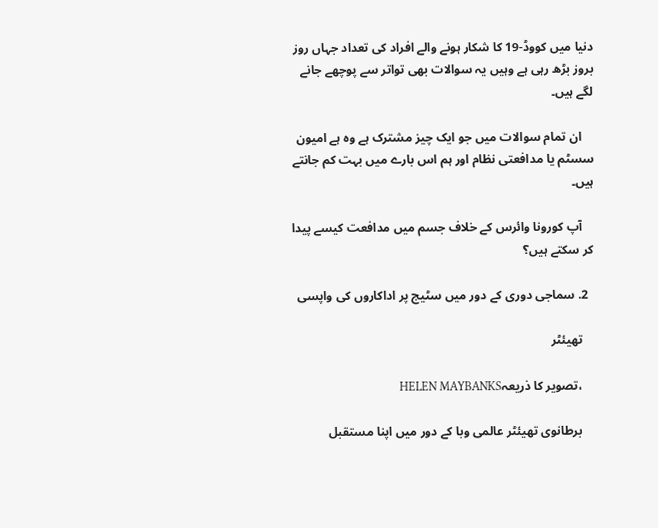دنیا میں کووڈ-19 کا شکار ہونے والے افراد کی تعداد جہاں روز بروز بڑھ رہی ہے وہیں یہ سوالات بھی تواتر سے پوچھے جانے لگے ہیں۔

    ان تمام سوالات میں جو ایک چیز مشترک ہے وہ ہے امیون سسٹم یا مدافعتی نظام اور ہم اس بارے میں بہت کم جانتے ہیں۔

    آپ کورونا وائرس کے خلاف جسم میں مدافعت کیسے پیدا کر سکتے ہیں؟

  2. سماجی دوری کے دور میں سٹیج پر اداکاروں کی واپسی

    تھیئٹر

    ،تصویر کا ذریعہHELEN MAYBANKS

    برطانوی تھیئٹر عالمی وبا کے دور میں اپنا مستقبل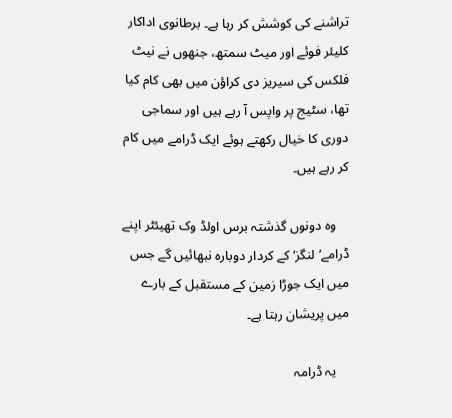تراشنے کی کوشش کر رہا ہے۔ برطانوی اداکار کلیئر فوئے اور میٹ سمتھ، جنھوں نے نیٹ فلکس کی سیریز دی کراؤن میں بھی کام کیا تھا، سٹیج پر واپس آ رہے ہیں اور سماجی دوری کا خیال رکھتے ہوئے ایک ڈرامے میں کام کر رہے ہیں۔

    وہ دونوں گذشتہ برس اولڈ وک تھیئٹر اپنے ڈرامے’لنگز‘ کے کردار دوبارہ نبھائیں گے جس میں ایک جوڑا زمین کے مستقبل کے بارے میں پریشان رہتا ہے۔

    یہ ڈرامہ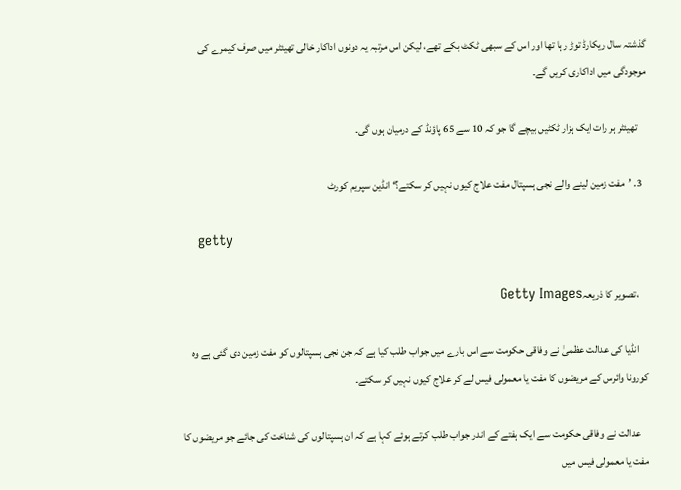گذشتہ سال ریکارڈ توڑ رہا تھا اور اس کے سبھی ٹکٹ بکے تھے، لیکن اس مرتبہ یہ دونوں اداکار خالی تھیئٹر میں صرف کیمرے کی موجودگی میں اداکاری کریں گے۔

    تھیئٹر ہر رات ایک ہزار ٹکٹیں بیچے گا جو کہ 10 سے 65 پاؤنڈ کے درمیان ہوں گی۔

  3. ’مفت زمین لینے والے نجی ہسپتال مفت علاج کیوں نہیں کر سکتے؟‘ انڈین سپریم کورٹ

    getty

    ،تصویر کا ذریعہGetty Images

    انڈیا کی عدالت عظمیٰ نے وفاقی حکومت سے اس بارے میں جواب طلب کیا ہے کہ جن نجی ہسپتالوں کو مفت زمین دی گئی ہے وہ کورونا وائرس کے مریضوں کا مفت یا معمولی فیس لے کر علاج کیوں نہیں کر سکتے۔

    عدالت نے وفاقی حکومت سے ایک ہفتے کے اندر جواب طلب کرتے ہوئے کہا ہے کہ ان ہسپتالوں کی شناخت کی جائے جو مریضوں کا مفت یا معمولی فیس میں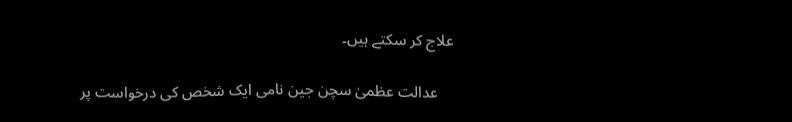علاج کر سکتے ہیں۔

    عدالت عظمیٰ سچن جین نامی ایک شخص کی درخواست پر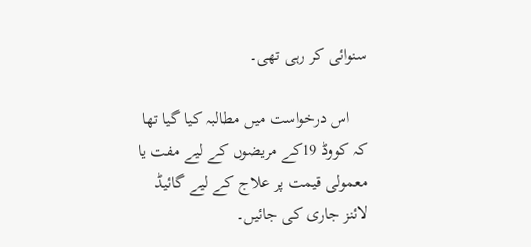سنوائی کر رہی تھی۔

    اس درخواست میں مطالبہ کیا گیا تھا کہ کووڈ 19کے مریضوں کے لیے مفت یا معمولی قیمت پر علاج کے لیے گائیڈ لائنز جاری کی جائیں۔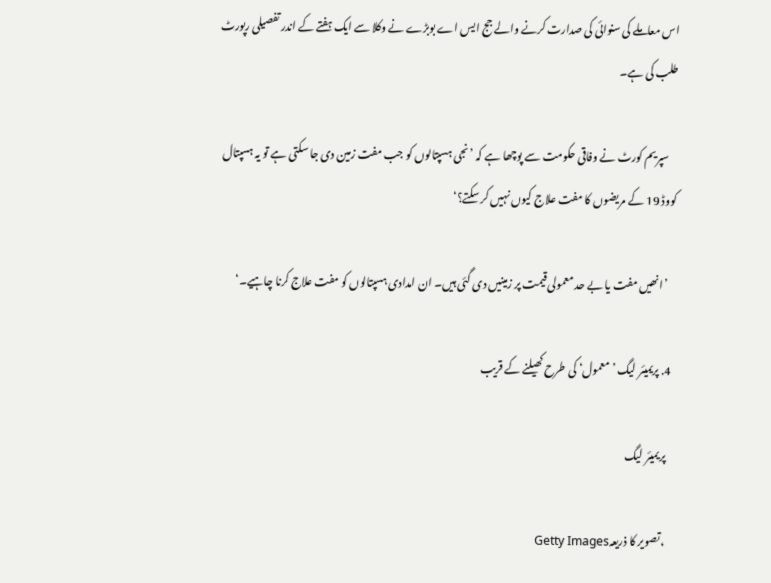اس معاملے کی سنوائی کی صدارت کرنے والے جج ایس اے بوبڑے نے وکلا سے ایک ہفتے کے اندر تفصیلی رپورٹ طلب کی ہے۔

    سپریم کورٹ نے وفاقی حکومت سے پوچھا ہے کہ ’نجی ہسپتالوں کو جب مفت زمین دی جا سکتی ہے تو یہ ہسپتال کووڈ 19 کے مریضوں کا مفت علاج کیوں نہیں کر سکتے؟‘

    ’انھیں مفت یا بے حد معمولی قیمت پر زمینیں دی گئی ہیں۔ ان امدادی ہسپتالوں کو مفت علاج کرنا چاہیے۔‘

  4. پریمیئر لیگ ’معمول‘ کی طرح کھیلنے کے قریب

    پریمیئر لیگ

    ،تصویر کا ذریعہGetty Images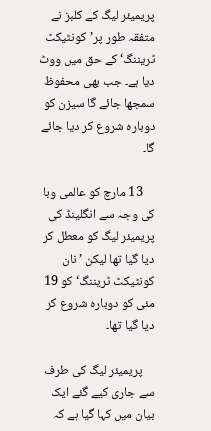پریمیئر لیگ کے کلبز نے متفقہ طور پر’کونٹیکٹ ٹریننگ‘ کے حق میں ووٹ دیا ہے۔ جب بھی محفوظ سمجھا جائے گا سیزن کو دوبارہ شروع کر دیا جائے گا۔

    13 مارچ کو عالمی وبا کی وجہ سے انگلینڈ کی پریمیئر لیگ کو معطل کر دیا گیا تھا لیکن ’نان کونٹیکٹ ٹریننگ‘ کو 19 مئی کو دوبارہ شروع کر دیا گیا تھا۔

    پریمیئر لیگ کی طرف سے جاری کیے گئے ایک بیان میں کہا گیا ہے کہ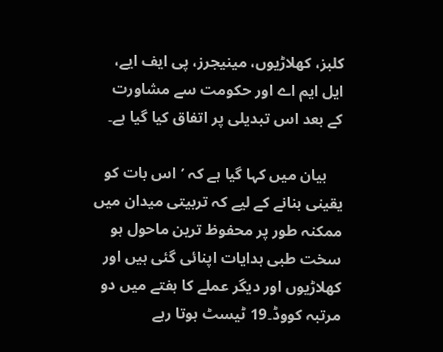کلبز، کھلاڑیوں، مینیجرز، پی ایف ایے، ایل ایم اے اور حکومت سے مشاورت کے بعد اس تبدیلی پر اتفاق کیا گیا ہے۔

    بیان میں کہا گیا ہے کہ ’اس بات کو یقینی بنانے کے لیے کہ تربیتی میدان میں ممکنہ طور پر محفوظ ترین ماحول ہو سخت طبی ہدایات اپنائی گئی ہیں اور کھلاڑیوں اور دیگر عملے کا ہفتے میں دو مرتبہ کووڈ۔19 ٹیسٹ ہوتا رہے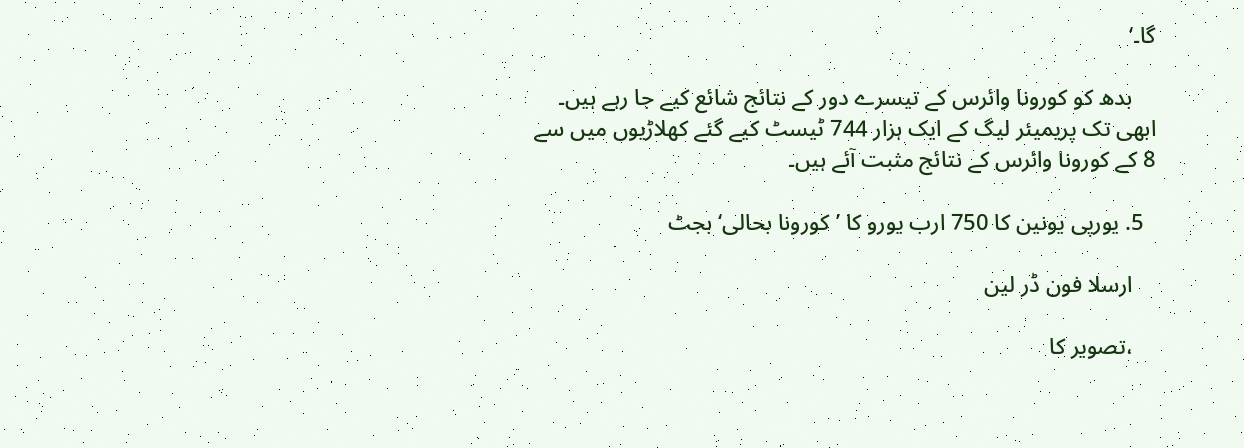گا۔‘

    بدھ کو کورونا وائرس کے تیسرے دور کے نتائج شائع کیے جا رہے ہیں۔ ابھی تک پریمیئر لیگ کے ایک ہزار 744 ٹیسٹ کیے گئے کھلاڑیوں میں سے 8 کے کورونا وائرس کے نتائج مثبت آئے ہیں۔

  5. یورپی یونین کا 750 ارب یورو کا ’کورونا بحالی‘ بجٹ

    ارسلا فون ڈر لین

    ،تصویر کا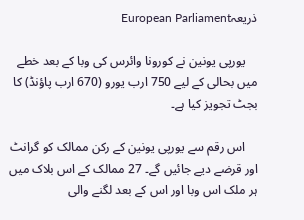ذریعہEuropean Parliament

    یورپی یونین نے کورونا وائرس کی وبا کے بعد خطے میں بحالی کے لیے 750 ارب یورو (670 ارب پاؤنڈ) کا بجٹ تجویز کیا ہے۔

    اس رقم سے یورپی یونین کے رکن ممالک کو گرانٹ اور قرضے دیے جائیں گے۔ 27 ممالک کے اس بلاک میں ہر ملک اس وبا اور اس کے بعد لگنے والی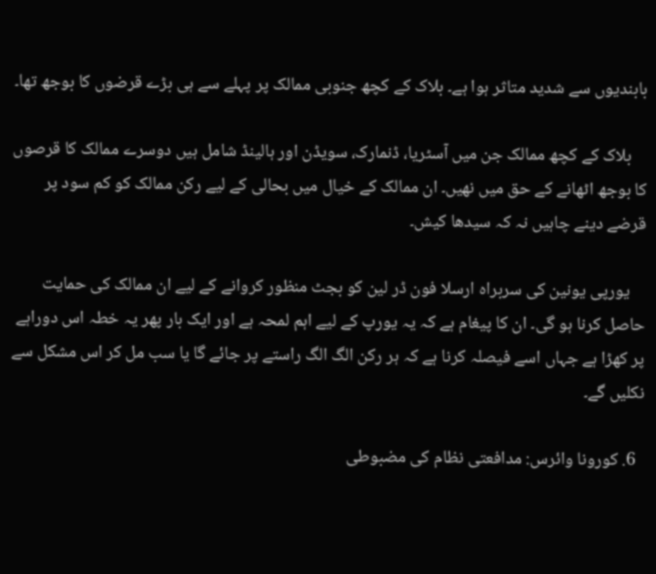بابندیوں سے شدید متاثر ہوا ہے۔ بلاک کے کچھ جنوبی ممالک پر پہلے سے ہی بڑے قرضوں کا بوجھ تھا۔

    بلاک کے کچھ ممالک جن میں آسٹریا، ڈنمارک، سویڈن اور ہالینڈ شامل ہیں دوسرے ممالک کا قرصوں کا بوجھ اٹھانے کے حق میں نھیں۔ ان ممالک کے خیال میں بحالی کے لیے رکن ممالک کو کم سود پر قرضے دینے چاہیں نہ کہ سیدھا کیش۔

    یورپی یونین کی سربراہ ارسلا فون ڈر لین کو بجٹ منظور کروانے کے لیے ان ممالک کی حمایت حاصل کرنا ہو گی۔ ان کا پیغام ہے کہ یہ یورپ کے لیے اہم لمحہ ہے اور ایک بار پھر یہ خطہ اس دوراہے پر کھڑا ہے جہاں اسے فیصلہ کرنا ہے کہ ہر رکن الگ الگ راستے پر جائے گا یا سب مل کر اس مشکل سے نکلیں گے۔

  6. کورونا وائرس: مدافعتی نظام کی مضبوطی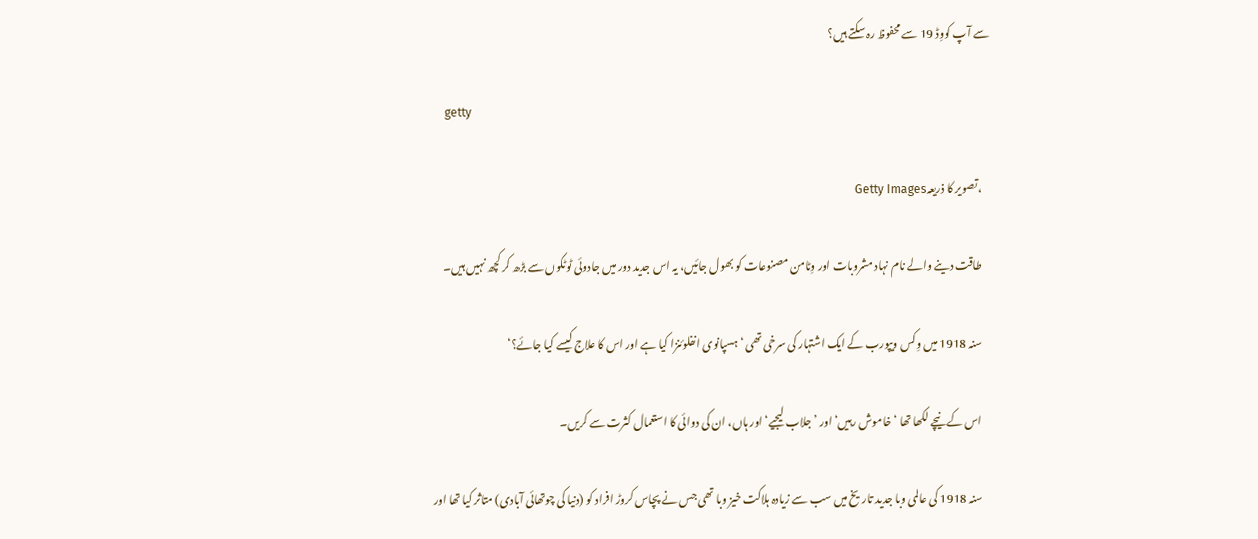سے آپ کووِڈ 19 سے محفوظ رہ سکتے ہیں؟

    getty

    ،تصویر کا ذریعہGetty Images

    طاقت دینے والے نام نہاد مشروبات اور وِٹامن مصنوعات کو بھول جائیں، یہ اس جدید دور میں جادوئی ٹوٹکوں سے بڑھ کر کچھ نہیں ہیں۔

    سنہ 1918 میں وِکس ویپورب کے ایک اشتہار کی سرخی تھی ‘ہسپانوی انفلوئنزا کیا ہے اور اس کا علاج کیسے کیا جائے؟‘

    اس کے نیچے لکھا تھا ‘خاموش رہیں‘ اور ’جلاب لیجیے‘ اور ہاں، ان کی دوائی کا استعمال کثرت سے کریں۔

    سنہ 1918 کی عالمی وبا جدید تاریخ میں سب سے زیادہ ہلاکت خیز وبا تھی جس نے پچاس کروڑ افراد کو (دنیا کی چوتھائی آبادی) متاثر کیا تھا اور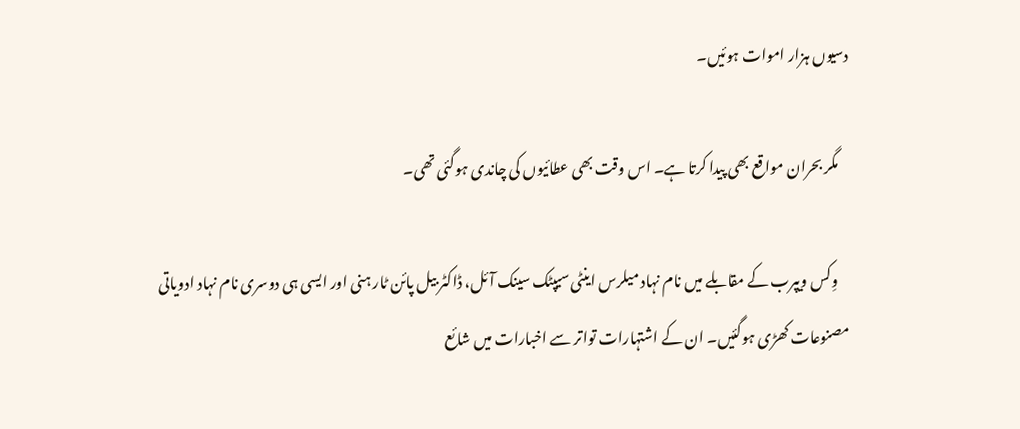دسیوں ہزار اموات ہوئیں۔

    مگر بحران مواقع بھی پیدا کرتا ہے۔ اس وقت بھی عطائیوں کی چاندی ہوگئی تھی۔

    وِکس ویپرب کے مقابلے میں نام نہاد میلرس اینٹی سیپٹک سینک آئل، ڈاکٹر بیل پائن ٹار ہنی اور ایسی ہی دوسری نام نہاد ادویاتی مصنوعات کھڑی ہوگئیں۔ ان کے اشتہارات تواتر سے اخبارات میں شائع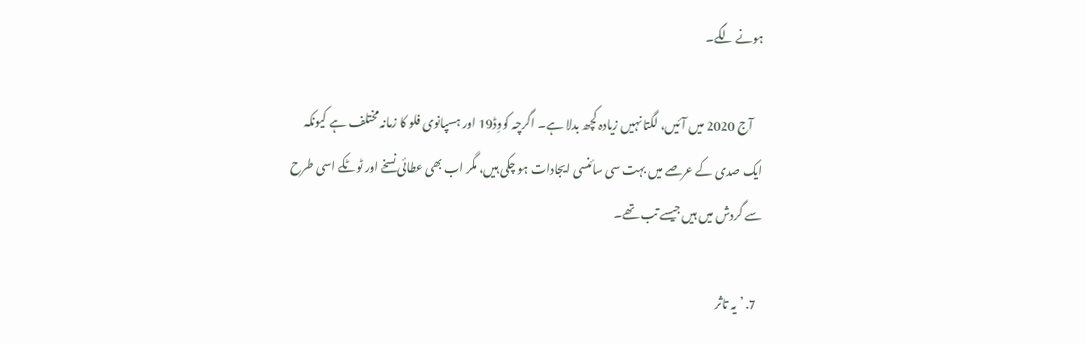ہونے لگے۔

    آج 2020 میں آئیں، لگتا نہیں زیادہ کچھ بدلا ہے۔ اگرچہ کووِڈ19 اور ہسپانوی فلو کا زمانہ مختلف ہے کیونکہ ایک صدی کے عرصے میں بہت سی سائنسی ایجادات ہو چکی ہیں، مگر اب بھی عطائی نسخے اور ٹوٹکے اسی طرح سے گردش میں ہیں جیسے تب تھے۔

  7. ’یہ تاثر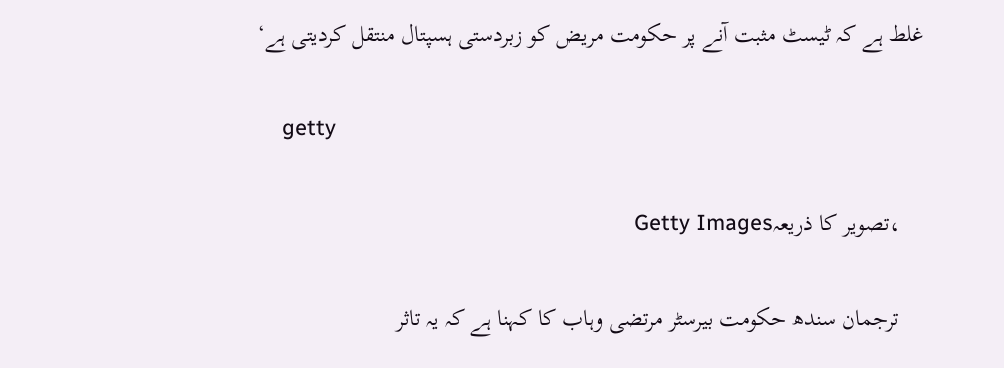غلط ہے کہ ٹیسٹ مثبت آنے پر حکومت مریض کو زبردستی ہسپتال منتقل کردیتی ہے‘

    getty

    ،تصویر کا ذریعہGetty Images

    ترجمان سندھ حکومت بیرسٹر مرتضی وہاب کا کہنا ہے کہ یہ تاثر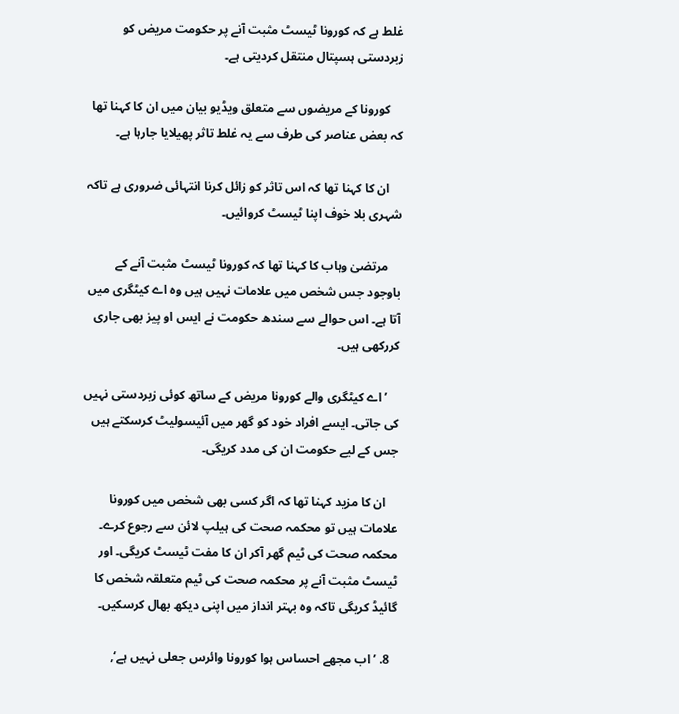غلط ہے کہ کورونا ٹیسٹ مثبت آنے پر حکومت مریض کو زبردستی ہسپتال منتقل کردیتی ہے۔

    کورونا کے مریضوں سے متعلق ویڈیو بیان میں ان کا کہنا تھا کہ بعض عناصر کی طرف سے یہ غلط تاثر پھیلایا جارہا ہے۔

    ان کا کہنا تھا کہ اس تاثر کو زائل کرنا انتہائی ضروری ہے تاکہ شہری بلا خوف اپنا ٹیسٹ کروائیں۔

    مرتضیٰ وہاب کا کہنا تھا کہ کورونا ٹیسٹ مثبت آنے کے باوجود جس شخص میں علامات نہیں ہیں وہ اے کیٹگری میں آتا ہے۔ اس حوالے سے سندھ حکومت نے ایس او پیز بھی جاری کررکھی ہیں۔

    ’اے کیٹگری والے کورونا مریض کے ساتھ کوئی زبردستی نہیں کی جاتی۔ ایسے افراد خود کو گھر میں آئیسولیٹ کرسکتے ہیں جس کے لیے حکومت ان کی مدد کریگی۔

    ان کا مزید کہنا تھا کہ اگر کسی بھی شخص میں کورونا علامات ہیں تو محکمہ صحت کی ہیلپ لائن سے رجوع کرے۔ محکمہ صحت کی ٹیم گھر آکر ان کا مفت ٹیسٹ کریگی۔ اور ٹیسٹ مثبت آنے پر محکمہ صحت کی ٹیم متعلقہ شخص کا گائیڈ کریگی تاکہ وہ بہتر انداز میں اپنی دیکھ بھال کرسکیں۔

  8. ’اب مجھے احساس ہوا کورونا وائرس جعلی نہیں ہے‘,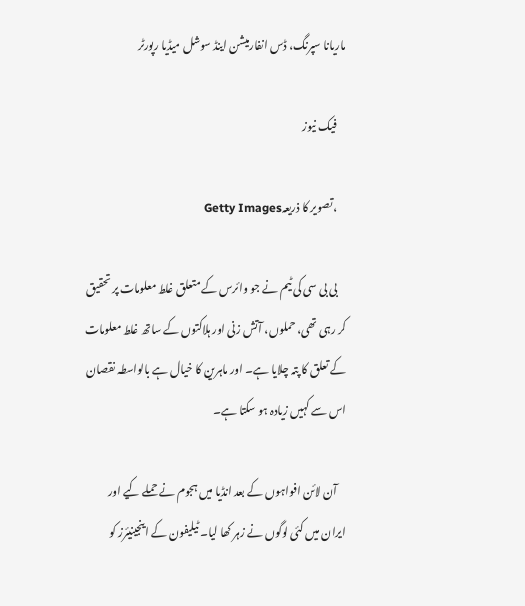ماریانا سپرنگ، ڈس انفارمیشن اینڈ سوشل میڈیا رپورٹر

    فیک نیوز

    ،تصویر کا ذریعہGetty Images

    بی بی سی کی ٹیم نے جو وائرس کے متعلق غلط معلومات پر تحقیق کر رہی تھی، حملوں، آتش زنی اور ہلاکتوں کے ساتھ غلط معلومات کے تعلق کا پتہ چلایا ہے۔ اور ماہرین کا خیال ہے بالواسطہ نقصان اس سے کہیں زیادہ ہو سکتا ہے۔

    آن لائن افواہوں کے بعد انڈیا میں ہجوم نے حملے کیے اور ایران میں کئی لوگوں نے زہر کھا لیا۔ ٹیلیفون کے اینجینیئرز کو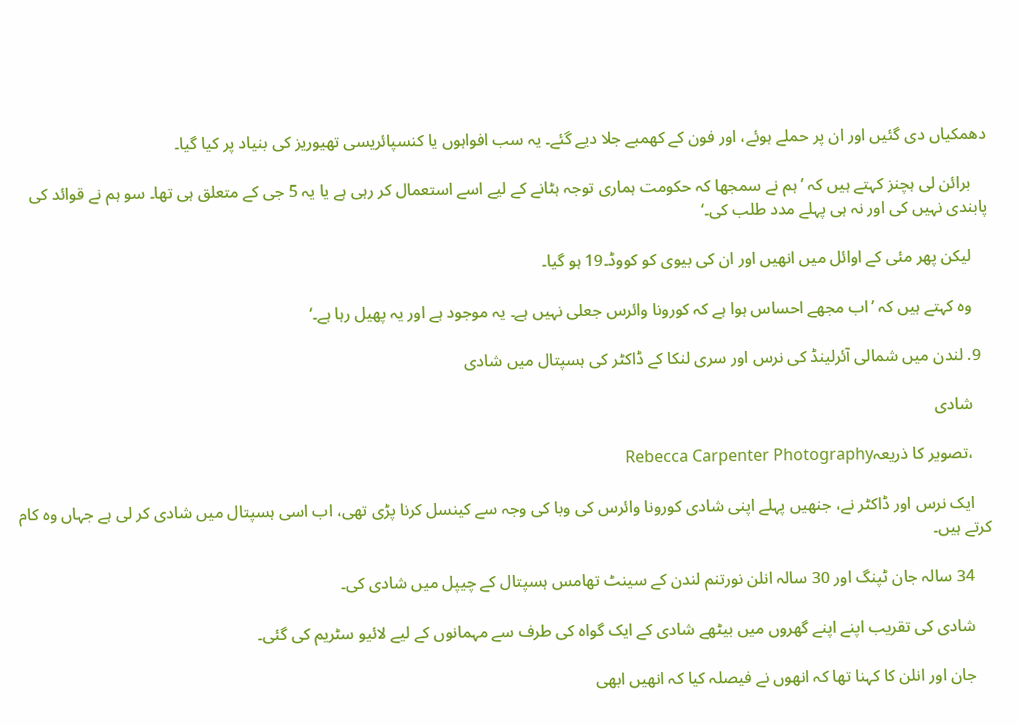دھمکیاں دی گئیں اور ان پر حملے ہوئے، اور فون کے کھمبے جلا دیے گئے۔ یہ سب افواہوں یا کنسپائریسی تھیوریز کی بنیاد پر کیا گیا۔

    برائن لی ہچنز کہتے ہیں کہ ’ہم نے سمجھا کہ حکومت ہماری توجہ ہٹانے کے لیے اسے استعمال کر رہی ہے یا یہ 5 جی کے متعلق ہی تھا۔ سو ہم نے قوائد کی پابندی نہیں کی اور نہ ہی پہلے مدد طلب کی۔‘

    لیکن پھر مئی کے اوائل میں انھیں اور ان کی بیوی کو کووڈ۔19 ہو گیا۔

    وہ کہتے ہیں کہ ’اب مجھے احساس ہوا ہے کہ کورونا وائرس جعلی نہیں ہے۔ یہ موجود ہے اور یہ پھیل رہا ہے۔‘

  9. لندن میں شمالی آئرلینڈ کی نرس اور سری لنکا کے ڈاکٹر کی ہسپتال میں شادی

    شادی

    ،تصویر کا ذریعہRebecca Carpenter Photography

    ایک نرس اور ڈاکٹر نے، جنھیں پہلے اپنی شادی کورونا وائرس کی وبا کی وجہ سے کینسل کرنا پڑی تھی، اب اسی ہسپتال میں شادی کر لی ہے جہاں وہ کام کرتے ہیں۔

    34 سالہ جان ٹپنگ اور 30 سالہ انلن نورتنم لندن کے سینٹ تھامس ہسپتال کے چیپل میں شادی کی۔

    شادی کی تقریب اپنے اپنے گھروں میں بیٹھے شادی کے ایک گواہ کی طرف سے مہمانوں کے لیے لائیو سٹریم کی گئی۔

    جان اور انلن کا کہنا تھا کہ انھوں نے فیصلہ کیا کہ انھیں ابھی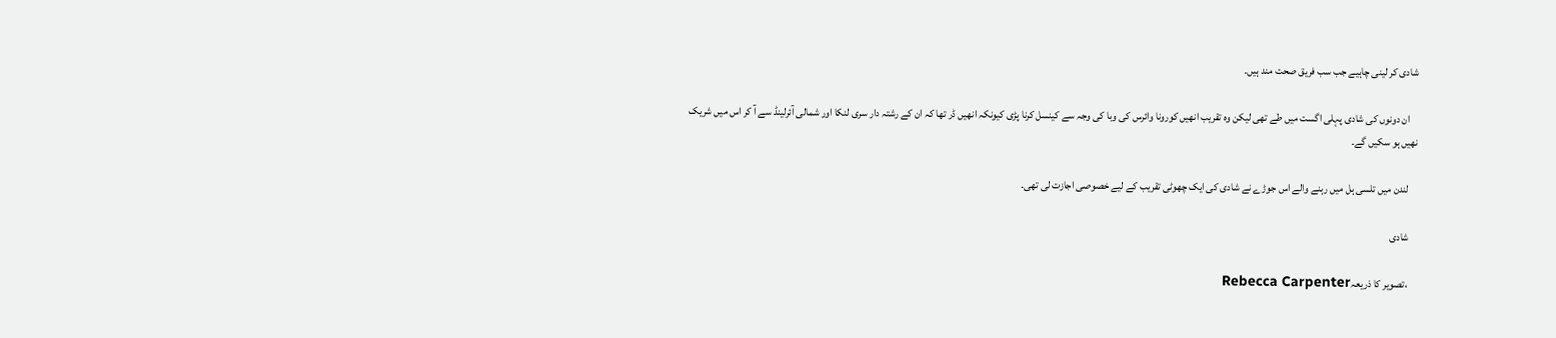شادی کر لینی چاہیے جب سب فریق صحت مند ہیں۔

    ان دونوں کی شادی پہلی اگست میں طے تھی لیکن وہ تقریب انھیں کورونا وائرس کی وبا کی وجہ سے کینسل کرنا پڑی کیونکہ انھیں ڈر تھا کہ ان کے رشتہ دار سری لنکا اور شمالی آئرلینڈ سے آ کر اس میں شریک نھیں ہو سکیں گے۔

    لندن میں تلسی ہل میں رہنے والے اس جوڑے نے شادی کی ایک چھوٹی تقریب کے لیے خصوصی اجازت لی تھی۔

    شادی

    ،تصویر کا ذریعہRebecca Carpenter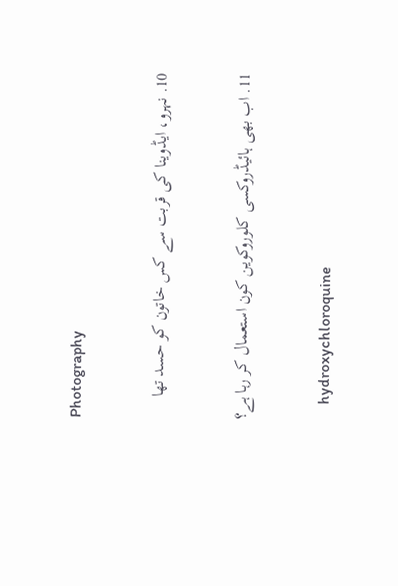Photography

  10. نہرو، ایڈوینا کی قربت سے کس خاتون کو حسد تھا

  11. اب بھی ہائیڈروکسی کلوروکوین کون استعمال کر رہا ہے؟

    hydroxychloroquine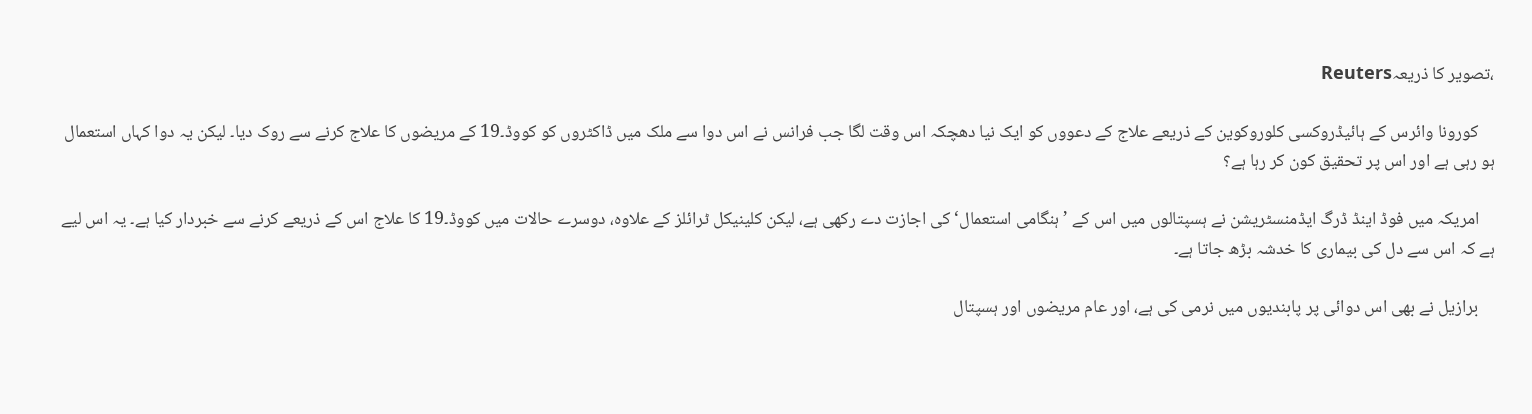،تصویر کا ذریعہReuters

    کورونا وائرس کے ہائیڈروکسی کلوروکوین کے ذریعے علاج کے دعووں کو ایک نیا دھچکہ اس وقت لگا جب فرانس نے اس دوا سے ملک میں ڈاکٹروں کو کووڈ۔19 کے مریضوں کا علاج کرنے سے روک دیا۔ لیکن یہ دوا کہاں استعمال ہو رہی ہے اور اس پر تحقیق کون کر رہا ہے؟

    امریکہ میں فوڈ اینڈ ڈرگ ایڈمنسٹریشن نے ہسپتالوں میں اس کے ’ہنگامی استعمال‘ کی اجازت دے رکھی ہے، لیکن کلینیکل ٹرائلز کے علاوہ، دوسرے حالات میں کووڈ۔19 کا علاج اس کے ذریعے کرنے سے خبردار کیا ہے۔ یہ اس لیے ہے کہ اس سے دل کی بیماری کا خدشہ بڑھ جاتا ہے۔

    برازیل نے بھی اس دوائی پر پابندیوں میں نرمی کی ہے، اور عام مریضوں اور ہسپتال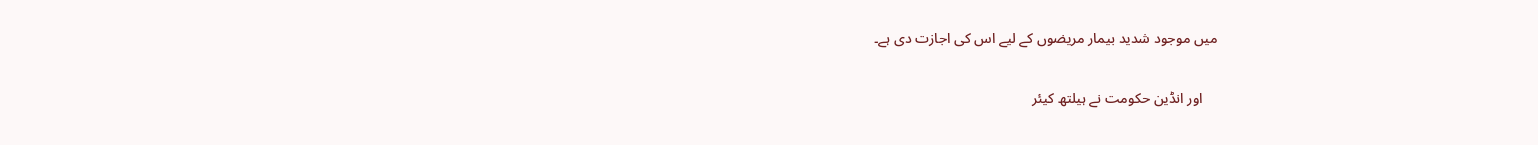میں موجود شدید بیمار مریضوں کے لیے اس کی اجازت دی ہے۔

    اور انڈین حکومت نے ہیلتھ کیئر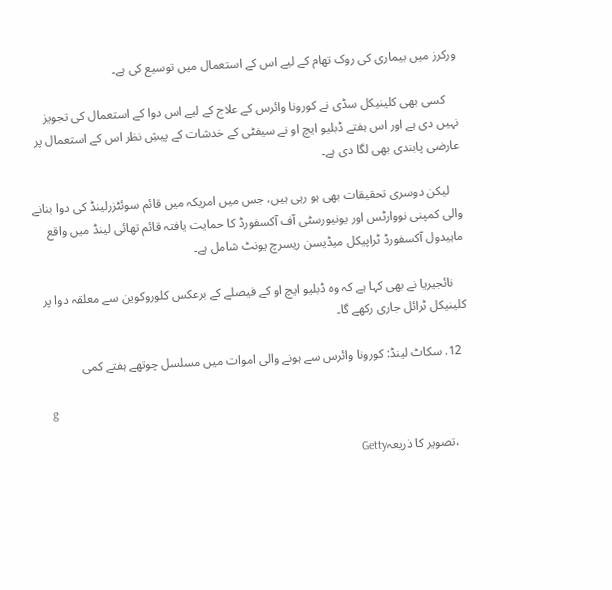ورکرز میں بیماری کی روک تھام کے لیے اس کے استعمال میں توسیع کی ہے۔

    کسی بھی کلینیکل سڈی نے کورونا وائرس کے علاج کے لیے اس دوا کے استعمال کی تجویز نہیں دی ہے اور اس ہفتے ڈبلیو ایچ او نے سیفٹی کے خدشات کے پیشِ نظر اس کے استعمال پر عارضی پابندی بھی لگا دی ہے۔

    لیکن دوسری تحقیقات بھی ہو رہی ہیں، جس میں امریکہ میں قائم سوئٹزرلینڈ کی دوا بنانے والی کمپنی نووارٹس اور یونیورسٹی آف آکسفورڈ کا حمایت یافتہ قائم تھائی لینڈ میں واقع ماہیدول آکسفورڈ ٹراپیکل میڈیسن ریسرچ یونٹ شامل ہے۔

    نائجیریا نے بھی کہا ہے کہ وہ ڈبلیو ایچ او کے فیصلے کے برعکس کلوروکوین سے معلقہ دوا پر کلینیکل ٹرائل جاری رکھے گا۔

  12. سکاٹ لینڈ: کورونا وائرس سے ہونے والی اموات میں مسلسل چوتھے ہفتے کمی

    g

    ،تصویر کا ذریعہGetty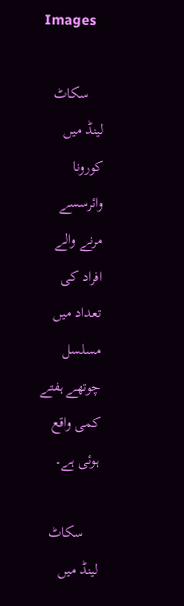Images

    سکاٹ لینڈ میں کورونا وائرسسے مرنے والے افراد کی تعداد میں مسلسل چوتھے ہفتے کمی واقع ہوئی ہے۔

    سکاٹ لینڈ میں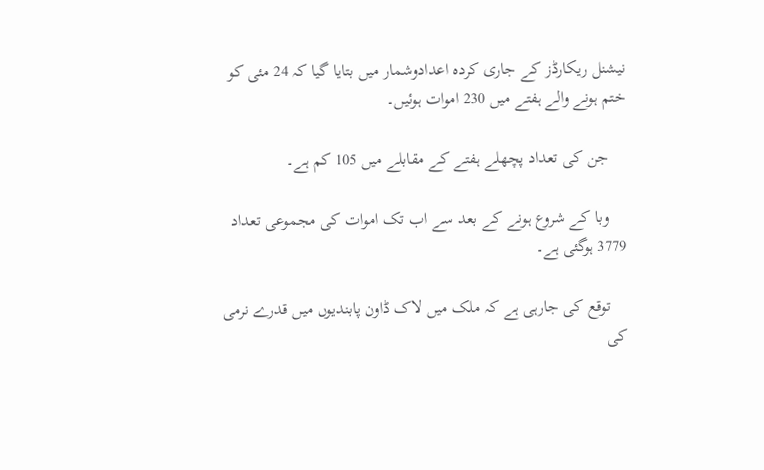نیشنل ریکارڈز کے جاری کردہ اعدادوشمار میں بتایا گیا کہ 24 مئی کو ختم ہونے والے ہفتے میں 230 اموات ہوئیں۔

    جن کی تعداد پچھلے ہفتے کے مقابلے میں 105 کم ہے۔

    وبا کے شروع ہونے کے بعد سے اب تک اموات کی مجموعی تعداد 3779 ہوگئی ہے۔

    توقع کی جارہی ہے کہ ملک میں لاک ڈاون پابندیوں میں قدرے نرمی کی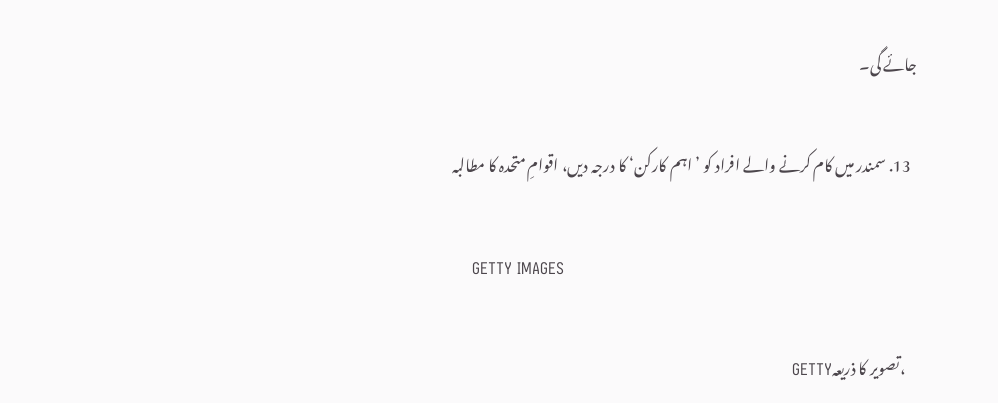جائے گی۔

  13. سمندر میں کام کرنے والے افراد کو ’اہم کارکن‘ کا درجہ دیں، اقوامِ متحدہ کا مطالبہ

    GETTY IMAGES

    ،تصویر کا ذریعہGETTY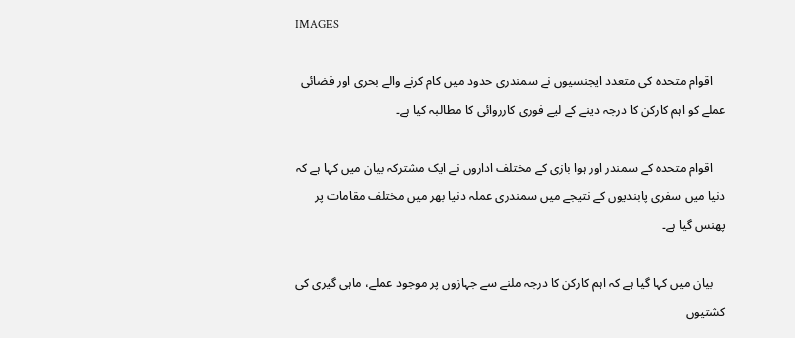IMAGES

    اقوام متحدہ کی متعدد ایجنسیوں نے سمندری حدود میں کام کرنے والے بحری اور فضائی عملے کو اہم کارکن کا درجہ دینے کے لیے فوری کارروائی کا مطالبہ کیا ہے۔

    اقوام متحدہ کے سمندر اور ہوا بازی کے مختلف اداروں نے ایک مشترکہ بیان میں کہا ہے کہ دنیا میں سفری پابندیوں کے نتیجے میں سمندری عملہ دنیا بھر میں مختلف مقامات پر پھنس گیا ہے۔

    بیان میں کہا گیا ہے کہ اہم کارکن کا درجہ ملنے سے جہازوں پر موجود عملے، ماہی گیری کی کشتیوں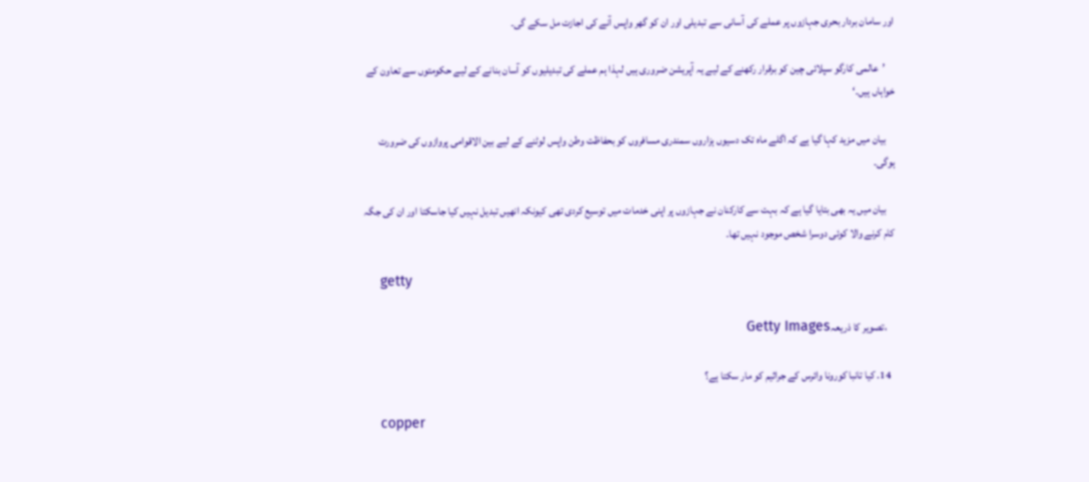اور سامان بردار بحری جہازوں پر عملے کی آسانی سے تبدیلی اور ان کو گھر واپس آنے کی اجازت مل سکے گی۔

    ’عالمی کارگو سپلائی چین کو برقرار رکھنے کے لیے یہ آپریشن ضروری ہیں لہذا ہم عملے کی تبدیلیوں کو آسان بنانے کے لیے حکومتوں سے تعاون کے خواہاں ہیں۔‘

    بیان میں مزید کہا گیا ہے کہ اگلے ماہ تک دسیوں ہزاروں سمندری مسافروں کو بحفاظت وطن واپس لوٹنے کے لیے بین الاقوامی پروازوں کی ضرورت ہوگی۔

    بیان میں یہ بھی بتایا گیا ہے کہ بہت سے کارکنان نے جہازوں پر اپنی خدمات میں توسیع کردی تھی کیونکہ انھیں تبدیل نہیں کیا جاسکتا اور ان کی جگہ کام کرنے والا کوئی دوسرا شخص موجود نہیں تھا۔

    getty

    ،تصویر کا ذریعہGetty Images

  14. کیا تانبا کورونا وائرس کے جراثیم کو مار سکتا ہے؟

    copper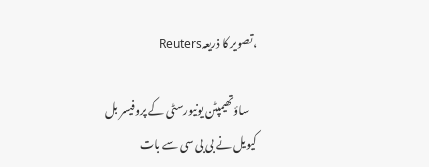،تصویر کا ذریعہReuters

    ساؤتھیمپٹن یونیورسٹی کے پروفیسر بل کیویل نے بی بی سی سے بات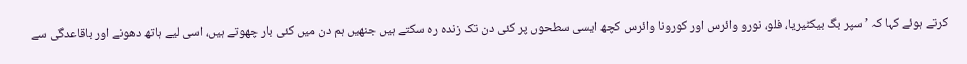کرتے ہوئے کہا کہ ’سپر بگ بیکٹیریا، فلو، نورو وائرس اور کورونا وائرس کچھ ایسی سطحوں پر کئی دن تک زندہ رہ سکتے ہیں جنھیں ہم دن میں کئی بار چھوتے ہیں، اسی لیے ہاتھ دھونے اور باقاعدگی سے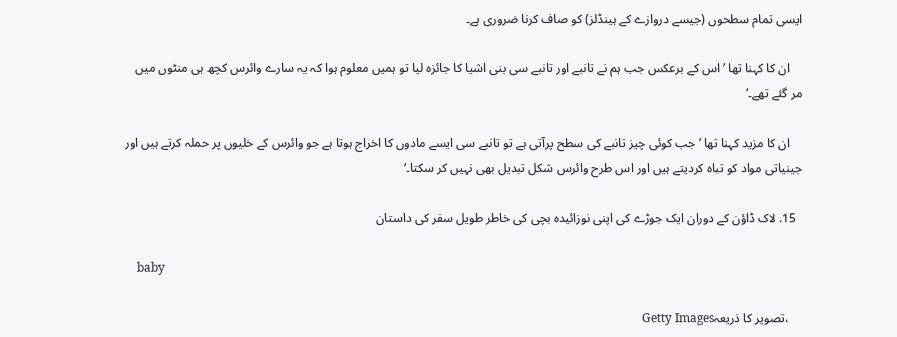ایسی تمام سطحوں (جیسے دروازے کے ہینڈلز) کو صاف کرنا ضروری ہے۔

    ان کا کہنا تھا ’اس کے برعکس جب ہم نے تانبے اور تانبے سی بنی اشیا کا جائزہ لیا تو ہمیں معلوم ہوا کہ یہ سارے وائرس کچھ ہی منٹوں میں مر گئے تھے۔‘

    ان کا مزید کہنا تھا ’جب کوئی چیز تانبے کی سطح پرآتی ہے تو تانبے سی ایسے مادوں کا اخراج ہوتا ہے جو وائرس کے خلیوں پر حملہ کرتے ہیں اور جینیاتی مواد کو تباہ کردیتے ہیں اور اس طرح وائرس شکل تبدیل بھی نہیں کر سکتا۔‘

  15. لاک ڈاؤن کے دوران ایک جوڑے کی اپنی نوزائیدہ بچی کی خاطر طویل سفر کی داستان

    baby

    ،تصویر کا ذریعہGetty Images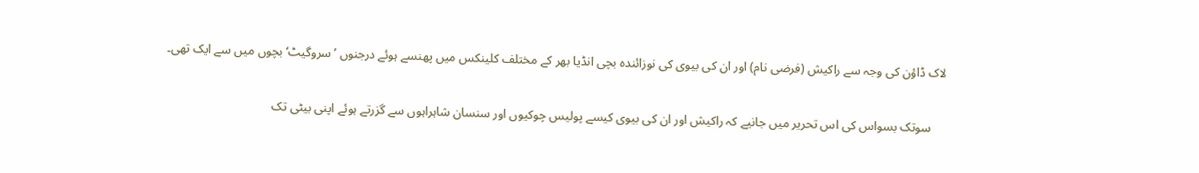لاک ڈاؤن کی وجہ سے راکیش (فرضی نام) اور ان کی بیوی کی نوزائندہ بچی انڈیا بھر کے مختلف کلینکس میں پھنسے ہوئے درجنوں ’سروگیٹ‘ بچوں میں سے ایک تھی۔

    سوتک بسواس کی اس تحریر میں جانیے کہ راکیش اور ان کی بیوی کیسے پولیس چوکیوں اور سنسان شاہراہوں سے گزرتے ہوئے اپنی بیٹی تک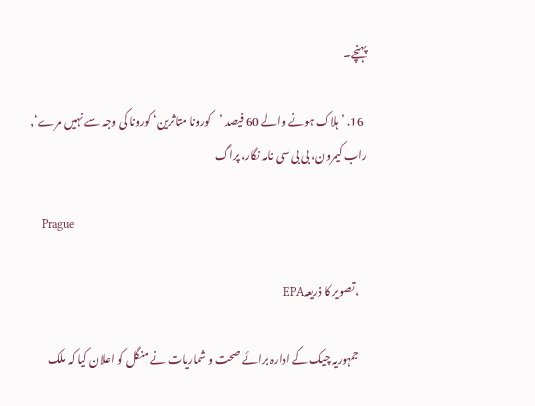پہنچے۔

  16. ’ہلاک ہونے والے 60 فیصد ’کورونا متاثرین‘ کورونا کی وجہ سے نہیں مرے‘, راب کیمرون، بی بی سی نامہ نگار، پراگ

    Prague

    ،تصویر کا ذریعہEPA

    جمہوریہ چیک کے ادارہ برائے صحت و شماریات نے منگل کو اعلان کیا کہ ملک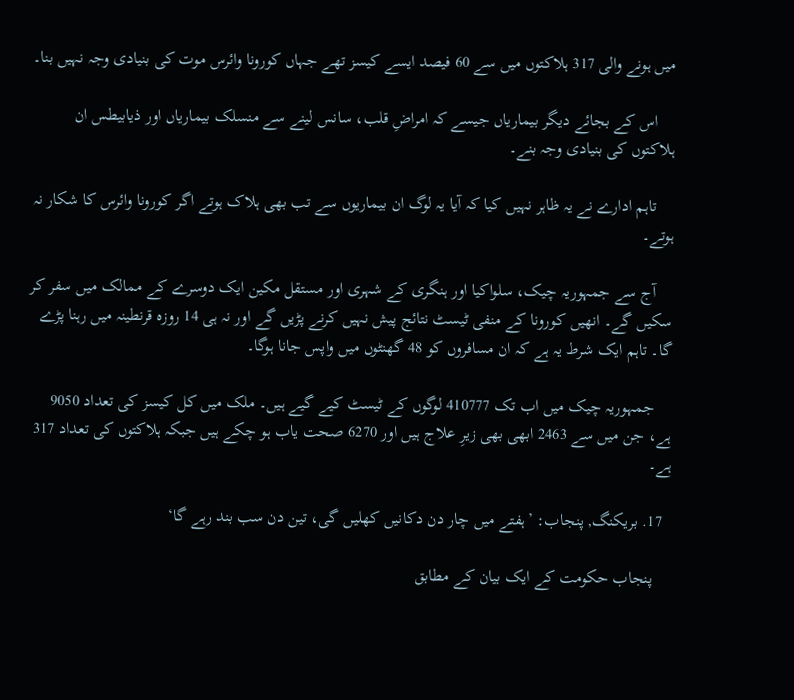میں ہونے والی 317 ہلاکتوں میں سے 60 فیصد ایسے کیسز تھے جہاں کورونا وائرس موت کی بنیادی وجہ نہیں بنا۔

    اس کے بجائے دیگر بیماریاں جیسے کہ امراضِ قلب، سانس لینے سے منسلک بیماریاں اور ذیابیطس ان ہلاکتوں کی بنیادی وجہ بنے۔

    تاہم ادارے نے یہ ظاہر نہیں کیا کہ آیا یہ لوگ ان بیماریوں سے تب بھی ہلاک ہوتے اگر کورونا وائرس کا شکار نہ ہوتے۔

    آج سے جمہوریہ چیک، سلواکیا اور ہنگری کے شہری اور مستقل مکین ایک دوسرے کے ممالک میں سفر کر سکیں گے۔ انھیں کورونا کے منفی ٹیسٹ نتائج پیش نہیں کرنے پڑیں گے اور نہ ہی 14 روزہ قرنطینہ میں رہنا پڑے گا۔ تاہم ایک شرط یہ ہے کہ ان مسافروں کو 48 گھنٹوں میں واپس جانا ہوگا۔

    جمہوریہ چیک میں اب تک 410777 لوگوں کے ٹیسٹ کیے گیے ہیں۔ ملک میں کل کیسز کی تعداد 9050 ہے، جن میں سے 2463 ابھی بھی زیرِ علاج ہیں اور 6270 صحت یاب ہو چکے ہیں جبکہ ہلاکتوں کی تعداد 317 ہے۔

  17. بریکنگ, پنجاب: ’ہفتے میں چار دن دکانیں کھلیں گی، تین دن سب بند رہے گا‘

    پنجاب حکومت کے ایک بیان کے مطابق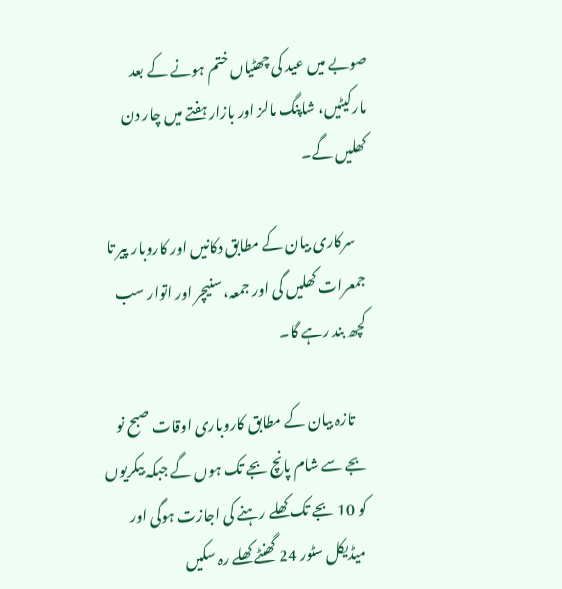صوبے میں عید کی چھٹیاں ختم ہونے کے بعد مارکیٹیں، شاپنگ مالز اور بازار ہفتے میں چار دن کھلیں گے۔

    سرکاری بیان کے مطابق دکانیں اور کاروبار پیر تا جمعرات کھلیں گی اور جمعہ، سنیچر اور اتوار سب کچھ بند رہے گا۔

    تازہ بیان کے مطابق کاروباری اوقات صبح نو بجے سے شام پانچ بجے تک ہوں گے جبکہ بیکریوں کو 10 بجے تک کھلے رہنے کی اجازت ہوگی اور میڈیکل سٹور 24 گھنٹے کھلے رہ سکیں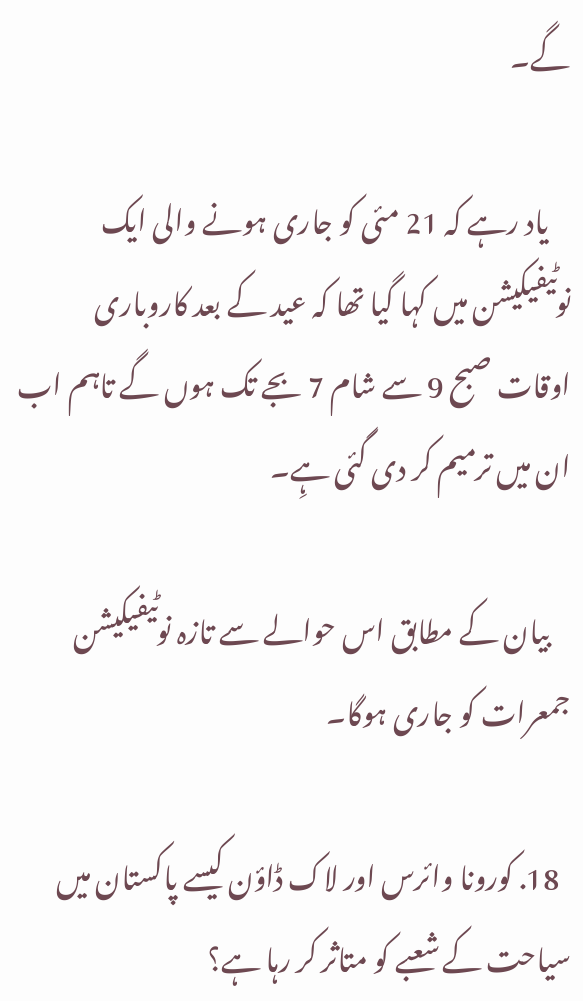گے۔

    یاد رہے کہ 21 مئی کو جاری ہونے والی ایک نوٹیفیکیشن میں کہا گیا تھا کہ عید کے بعد کاروباری اوقات صبح 9 سے شام 7 بجے تک ہوں گے تاہم اب ان میں ترمیم کر دی گئی ہِے۔

    بیان کے مطابق اس حوالے سے تازہ نوٹیفیکیشن جمعرات کو جاری ہوگا۔

  18. کورونا وائرس اور لاک ڈاؤن کیسے پاکستان میں سیاحت کے شعبے کو متاثر کر رہا ہے؟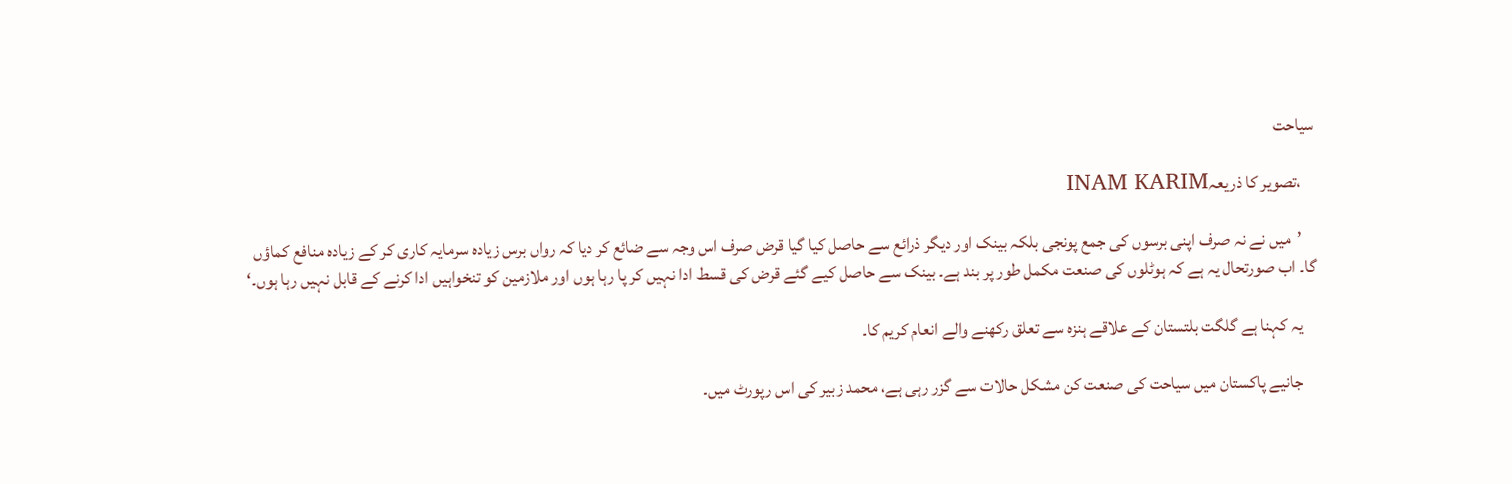سیاحت

    ،تصویر کا ذریعہINAM KARIM

    ’میں نے نہ صرف اپنی برسوں کی جمع پونجی بلکہ بینک اور دیگر ذرائع سے حاصل کیا گیا قرض صرف اس وجہ سے ضائع کر دیا کہ رواں برس زیادہ سرمایہ کاری کر کے زیادہ منافع کماؤں گا۔ اب صورتحال یہ ہے کہ ہوٹلوں کی صنعت مکمل طور پر بند ہے۔ بینک سے حاصل کیے گئے قرض کی قسط ادا نہیں کر پا رہا ہوں اور ملازمین کو تنخواہیں ادا کرنے کے قابل نہیں رہا ہوں۔‘

    یہ کہنا ہے گلگت بلتستان کے علاقے ہنزہ سے تعلق رکھنے والے انعام کریم کا۔

    جانیے پاکستان میں سیاحت کی صنعت کن مشکل حالات سے گزر رہی ہے، محمد زبیر کی اس رپورٹ میں۔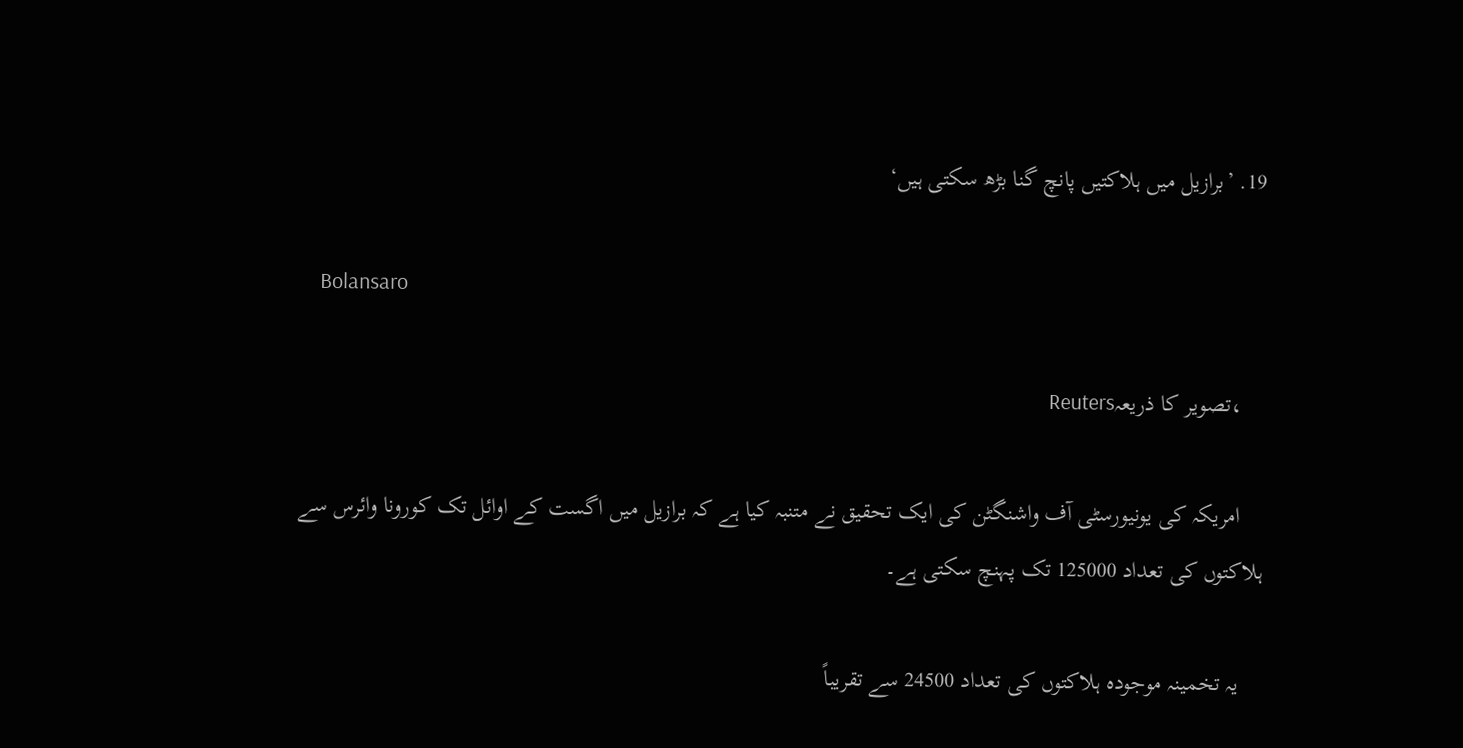19. ’برازیل میں ہلاکتیں پانچ گنا بڑھ سکتی ہیں‘

    Bolansaro

    ،تصویر کا ذریعہReuters

    امریکہ کی یونیورسٹی آف واشنگٹن کی ایک تحقیق نے متنبہ کیا ہے کہ برازیل میں اگست کے اوائل تک کورونا وائرس سے ہلاکتوں کی تعداد 125000 تک پہنچ سکتی ہے۔

    یہ تخمینہ موجودہ ہلاکتوں کی تعداد 24500 سے تقریباً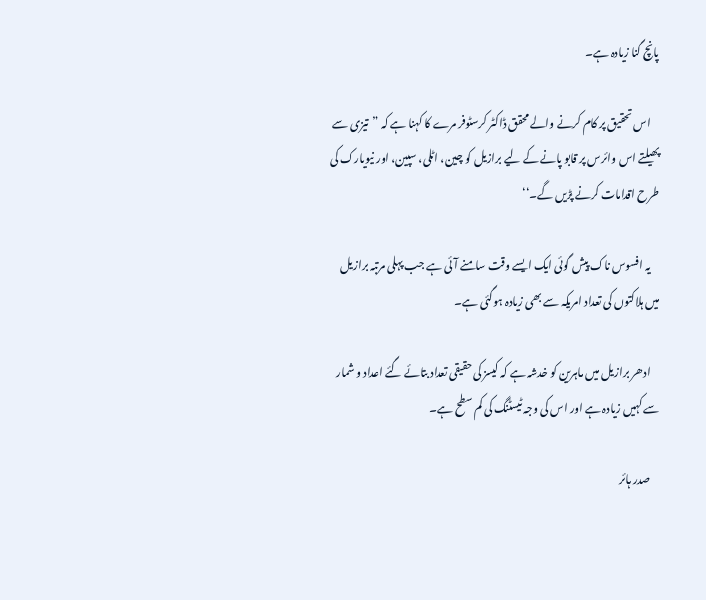پانچ گنا زیادہ ہے۔

    اس تحقیق پر کام کرنے والے محقق ڈاکٹر کرسٹوفر مرے کا کہنا ہے کہ ”تیزی سے پھیلتے اس وائرس پر قابو پانے کے لیے برازیل کو چین، اٹلی، سپین، اور نیویارک کی طرح اقدامات کرنے پڑیں گے۔‘‘

    یہ افسوس ناک پیش گوئی ایک ایسے وقت سامنے آئی ہے جب پہلی مرتبہ برازیل میں ہلاکتوں کی تعداد امریکہ سے بھی زیادہ ہوگئی ہے۔

    ادھر برازیل میں ماہرین کو خدشہ ہے کہ کیسز کی حقیقی تعداد بتائے گئے اعداد و شمار سے کہیں زیادہ ہے اور اس کی وجہ ٹیسٹنگ کی کم سطح ہے۔

    صدر ہائر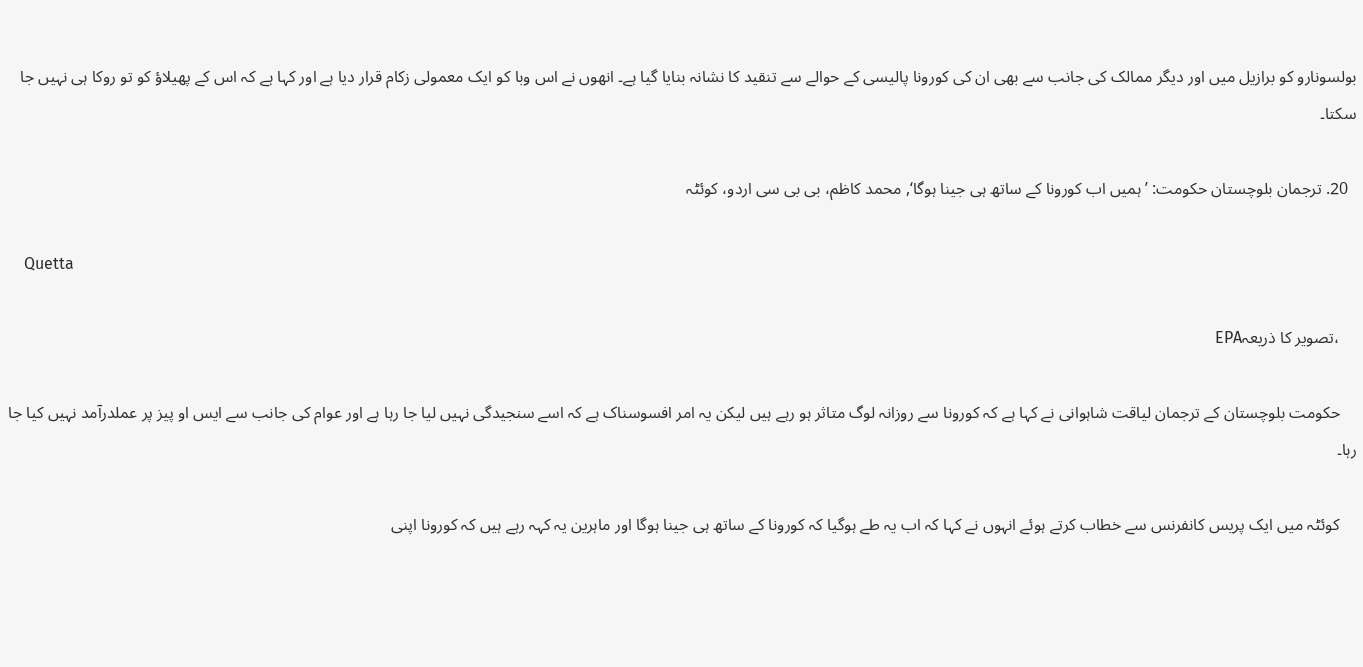بولسونارو کو برازیل میں اور دیگر ممالک کی جانب سے بھی ان کی کورونا پالیسی کے حوالے سے تنقید کا نشانہ بنایا گیا ہے۔ انھوں نے اس وبا کو ایک معمولی زکام قرار دیا ہے اور کہا ہے کہ اس کے پھیلاؤ کو تو روکا ہی نہیں جا سکتا۔

  20. ترجمان بلوچستان حکومت: ’ہمیں اب کورونا کے ساتھ ہی جینا ہوگا‘, محمد کاظم، بی بی سی اردو، کوئٹہ

    Quetta

    ،تصویر کا ذریعہEPA

    حکومت بلوچستان کے ترجمان لیاقت شاہوانی نے کہا ہے کہ کورونا سے روزانہ لوگ متاثر ہو رہے ہیں لیکن یہ امر افسوسناک ہے کہ اسے سنجیدگی نہیں لیا جا رہا ہے اور عوام کی جانب سے ایس او پیز پر عملدرآمد نہیں کیا جا رہا۔

    کوئٹہ میں ایک پریس کانفرنس سے خطاب کرتے ہوئے انہوں نے کہا کہ اب یہ طے ہوگیا کہ کورونا کے ساتھ ہی جینا ہوگا اور ماہرین یہ کہہ رہے ہیں کہ کورونا اپنی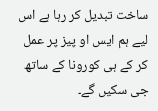ساخت تبدیل کر رہا ہے اس لیے ہم ایس او پیز پر عمل کر کے ہی کورونا کے ساتھ جی سکیں گے۔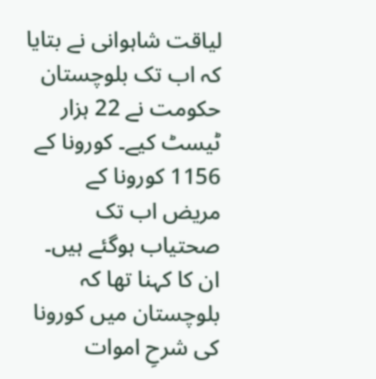لیاقت شاہوانی نے بتایا کہ اب تک بلوچستان حکومت نے 22 ہزار ٹیسٹ کیے۔ کورونا کے 1156 کورونا کے مریض اب تک صحتیاب ہوگئے ہیں۔ ان کا کہنا تھا کہ بلوچستان میں کورونا کی شرحِ اموات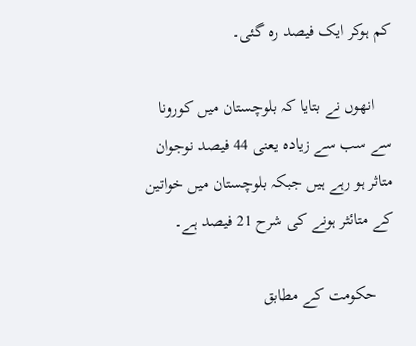کم ہوکر ایک فیصد رہ گئی۔

    انھوں نے بتایا کہ بلوچستان میں کورونا سے سب سے زیادہ یعنی 44 فیصد نوجوان متاثر ہو رہے ہیں جبکہ بلوچستان میں خواتین کے متائثر ہونے کی شرح 21 فیصد ہے۔

    حکومت کے مطابق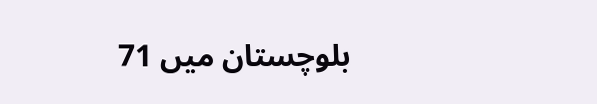بلوچستان میں 71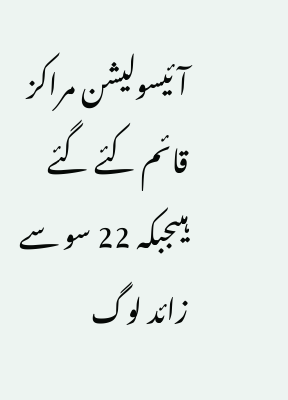آئیسولیشن مراکز قائم کئے گئے ہیںجبکہ 22 سو سے زائد لوگ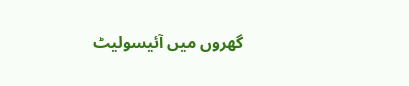گھروں میں آئیسولیٹ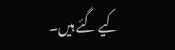کیے گئے ہیں۔